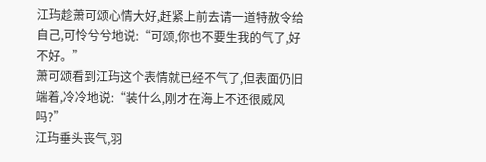江玙趁萧可颂心情大好,赶紧上前去请一道特赦令给自己,可怜兮兮地说:“可颂,你也不要生我的气了,好不好。”
萧可颂看到江玙这个表情就已经不气了,但表面仍旧端着,冷冷地说:“装什么,刚才在海上不还很威风吗?”
江玙垂头丧气,羽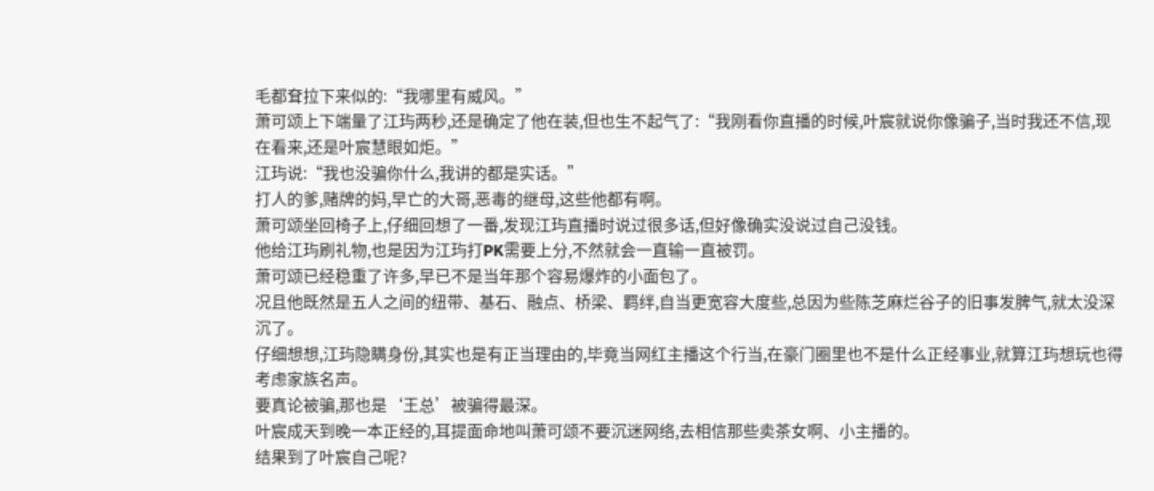毛都耷拉下来似的:“我哪里有威风。”
萧可颂上下端量了江玙两秒,还是确定了他在装,但也生不起气了:“我刚看你直播的时候,叶宸就说你像骗子,当时我还不信,现在看来,还是叶宸慧眼如炬。”
江玙说:“我也没骗你什么,我讲的都是实话。”
打人的爹,赌牌的妈,早亡的大哥,恶毒的继母,这些他都有啊。
萧可颂坐回椅子上,仔细回想了一番,发现江玙直播时说过很多话,但好像确实没说过自己没钱。
他给江玙刷礼物,也是因为江玙打PK需要上分,不然就会一直输一直被罚。
萧可颂已经稳重了许多,早已不是当年那个容易爆炸的小面包了。
况且他既然是五人之间的纽带、基石、融点、桥梁、羁绊,自当更宽容大度些,总因为些陈芝麻烂谷子的旧事发脾气,就太没深沉了。
仔细想想,江玙隐瞒身份,其实也是有正当理由的,毕竟当网红主播这个行当,在豪门圈里也不是什么正经事业,就算江玙想玩也得考虑家族名声。
要真论被骗,那也是‘王总’被骗得最深。
叶宸成天到晚一本正经的,耳提面命地叫萧可颂不要沉迷网络,去相信那些卖茶女啊、小主播的。
结果到了叶宸自己呢?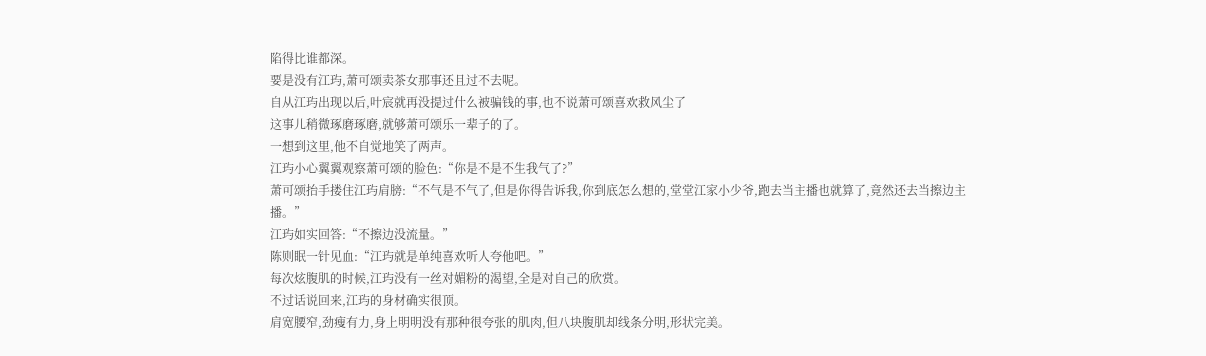陷得比谁都深。
要是没有江玙,萧可颂卖茶女那事还且过不去呢。
自从江玙出现以后,叶宸就再没提过什么被骗钱的事,也不说萧可颂喜欢救风尘了
这事儿稍微琢磨琢磨,就够萧可颂乐一辈子的了。
一想到这里,他不自觉地笑了两声。
江玙小心翼翼观察萧可颂的脸色:“你是不是不生我气了?”
萧可颂抬手搂住江玙肩膀:“不气是不气了,但是你得告诉我,你到底怎么想的,堂堂江家小少爷,跑去当主播也就算了,竟然还去当擦边主播。”
江玙如实回答:“不擦边没流量。”
陈则眠一针见血:“江玙就是单纯喜欢听人夸他吧。”
每次炫腹肌的时候,江玙没有一丝对媚粉的渴望,全是对自己的欣赏。
不过话说回来,江玙的身材确实很顶。
肩宽腰窄,劲瘦有力,身上明明没有那种很夸张的肌肉,但八块腹肌却线条分明,形状完美。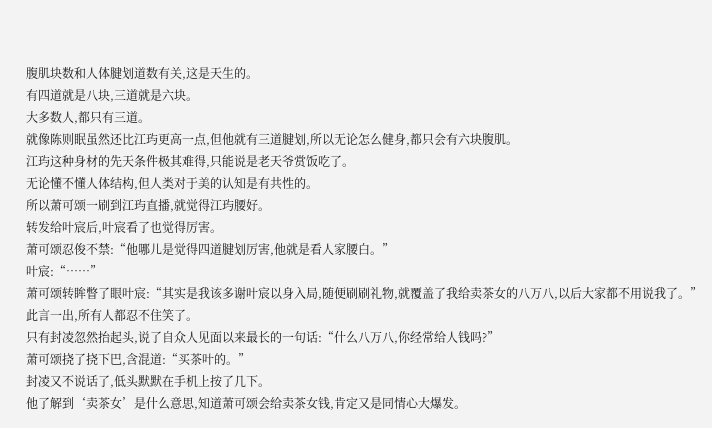腹肌块数和人体腱划道数有关,这是天生的。
有四道就是八块,三道就是六块。
大多数人,都只有三道。
就像陈则眠虽然还比江玙更高一点,但他就有三道腱划,所以无论怎么健身,都只会有六块腹肌。
江玙这种身材的先天条件极其难得,只能说是老天爷赏饭吃了。
无论懂不懂人体结构,但人类对于美的认知是有共性的。
所以萧可颂一刷到江玙直播,就觉得江玙腰好。
转发给叶宸后,叶宸看了也觉得厉害。
萧可颂忍俊不禁:“他哪儿是觉得四道腱划厉害,他就是看人家腰白。”
叶宸:“……”
萧可颂转眸瞥了眼叶宸:“其实是我该多谢叶宸以身入局,随便刷刷礼物,就覆盖了我给卖茶女的八万八,以后大家都不用说我了。”
此言一出,所有人都忍不住笑了。
只有封凌忽然抬起头,说了自众人见面以来最长的一句话:“什么八万八,你经常给人钱吗?”
萧可颂挠了挠下巴,含混道:“买茶叶的。”
封凌又不说话了,低头默默在手机上按了几下。
他了解到‘卖茶女’是什么意思,知道萧可颂会给卖茶女钱,肯定又是同情心大爆发。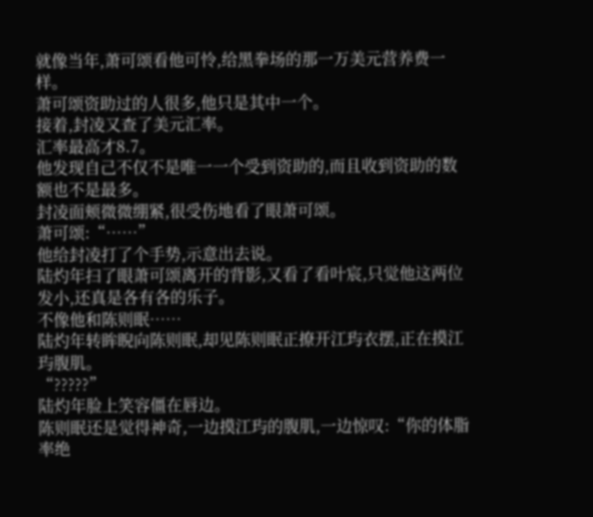就像当年,萧可颂看他可怜,给黑拳场的那一万美元营养费一样。
萧可颂资助过的人很多,他只是其中一个。
接着,封凌又查了美元汇率。
汇率最高才8.7。
他发现自己不仅不是唯一一个受到资助的,而且收到资助的数额也不是最多。
封凌面颊微微绷紧,很受伤地看了眼萧可颂。
萧可颂:“……”
他给封凌打了个手势,示意出去说。
陆灼年扫了眼萧可颂离开的背影,又看了看叶宸,只觉他这两位发小,还真是各有各的乐子。
不像他和陈则眠……
陆灼年转眸睨向陈则眠,却见陈则眠正撩开江玙衣摆,正在摸江玙腹肌。
“?????”
陆灼年脸上笑容僵在唇边。
陈则眠还是觉得神奇,一边摸江玙的腹肌,一边惊叹:“你的体脂率绝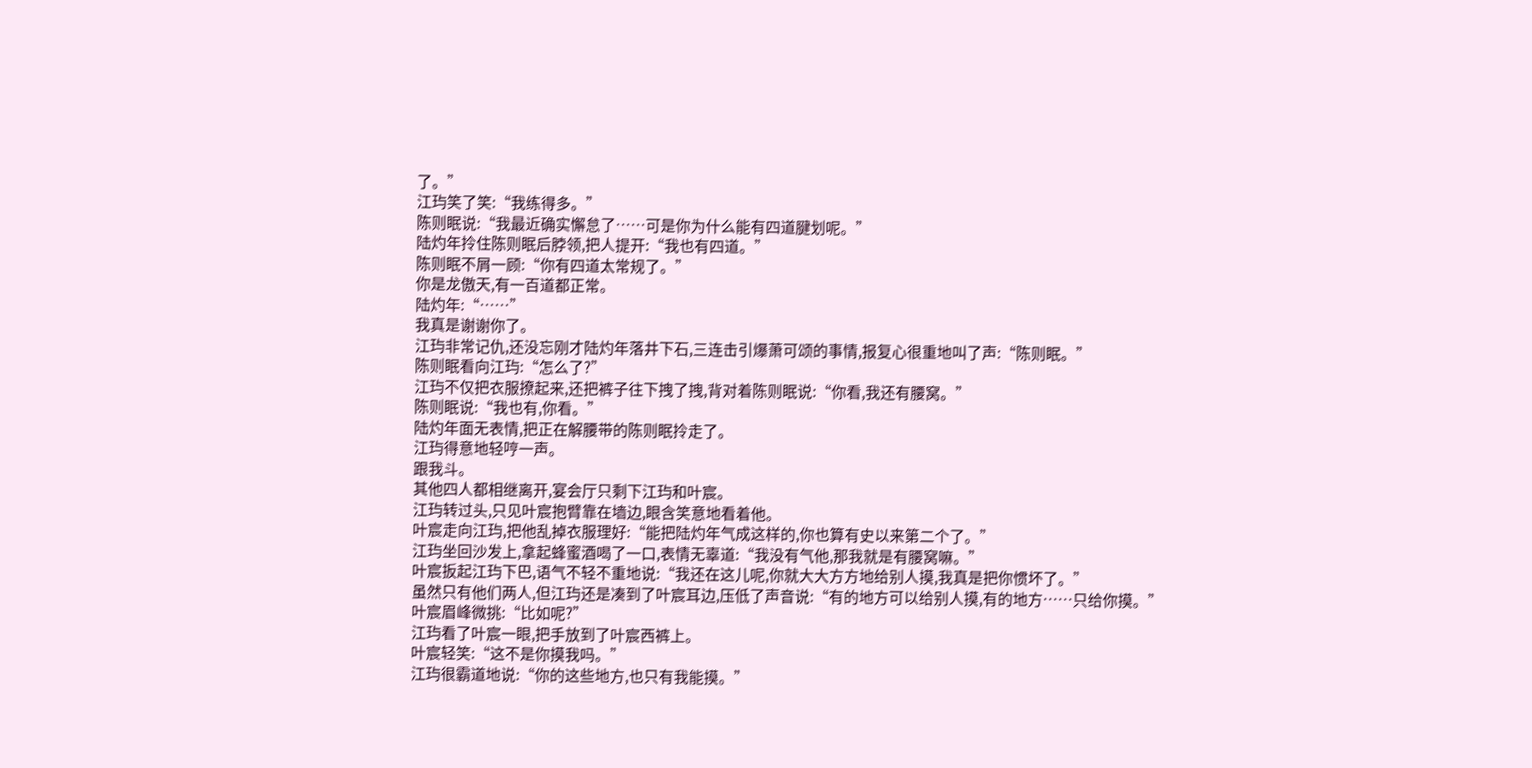了。”
江玙笑了笑:“我练得多。”
陈则眠说:“我最近确实懈怠了……可是你为什么能有四道腱划呢。”
陆灼年拎住陈则眠后脖领,把人提开:“我也有四道。”
陈则眠不屑一顾:“你有四道太常规了。”
你是龙傲天,有一百道都正常。
陆灼年:“……”
我真是谢谢你了。
江玙非常记仇,还没忘刚才陆灼年落井下石,三连击引爆萧可颂的事情,报复心很重地叫了声:“陈则眠。”
陈则眠看向江玙:“怎么了?”
江玙不仅把衣服撩起来,还把裤子往下拽了拽,背对着陈则眠说:“你看,我还有腰窝。”
陈则眠说:“我也有,你看。”
陆灼年面无表情,把正在解腰带的陈则眠拎走了。
江玙得意地轻哼一声。
跟我斗。
其他四人都相继离开,宴会厅只剩下江玙和叶宸。
江玙转过头,只见叶宸抱臂靠在墙边,眼含笑意地看着他。
叶宸走向江玙,把他乱掉衣服理好:“能把陆灼年气成这样的,你也算有史以来第二个了。”
江玙坐回沙发上,拿起蜂蜜酒喝了一口,表情无辜道:“我没有气他,那我就是有腰窝嘛。”
叶宸扳起江玙下巴,语气不轻不重地说:“我还在这儿呢,你就大大方方地给别人摸,我真是把你惯坏了。”
虽然只有他们两人,但江玙还是凑到了叶宸耳边,压低了声音说:“有的地方可以给别人摸,有的地方……只给你摸。”
叶宸眉峰微挑:“比如呢?”
江玙看了叶宸一眼,把手放到了叶宸西裤上。
叶宸轻笑:“这不是你摸我吗。”
江玙很霸道地说:“你的这些地方,也只有我能摸。”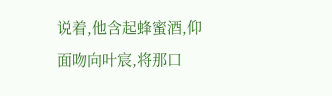说着,他含起蜂蜜酒,仰面吻向叶宸,将那口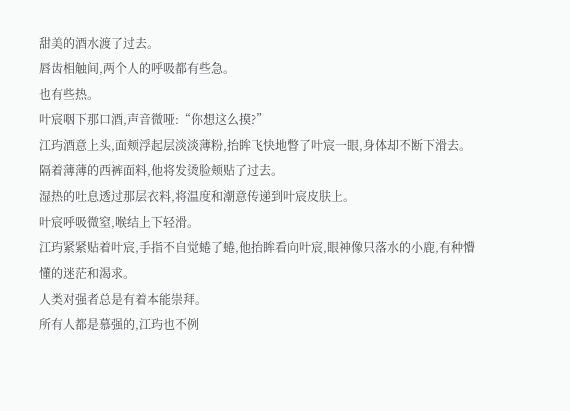甜美的酒水渡了过去。
唇齿相触间,两个人的呼吸都有些急。
也有些热。
叶宸咽下那口酒,声音微哑:“你想这么摸?”
江玙酒意上头,面颊浮起层淡淡薄粉,抬眸飞快地瞥了叶宸一眼,身体却不断下滑去。
隔着薄薄的西裤面料,他将发烫脸颊贴了过去。
湿热的吐息透过那层衣料,将温度和潮意传递到叶宸皮肤上。
叶宸呼吸微窒,喉结上下轻滑。
江玙紧紧贴着叶宸,手指不自觉蜷了蜷,他抬眸看向叶宸,眼神像只落水的小鹿,有种懵懂的迷茫和渴求。
人类对强者总是有着本能崇拜。
所有人都是慕强的,江玙也不例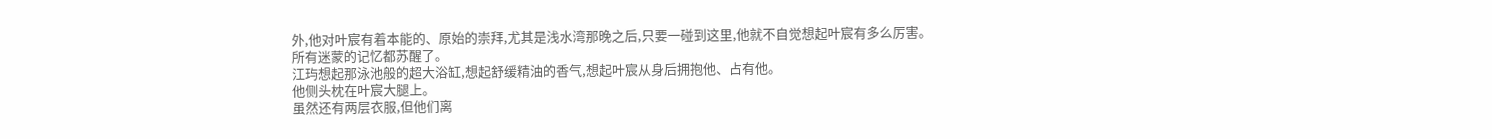外,他对叶宸有着本能的、原始的崇拜,尤其是浅水湾那晚之后,只要一碰到这里,他就不自觉想起叶宸有多么厉害。
所有迷蒙的记忆都苏醒了。
江玙想起那泳池般的超大浴缸,想起舒缓精油的香气,想起叶宸从身后拥抱他、占有他。
他侧头枕在叶宸大腿上。
虽然还有两层衣服,但他们离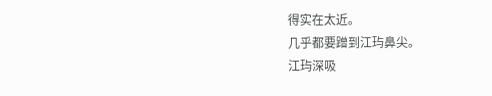得实在太近。
几乎都要蹭到江玙鼻尖。
江玙深吸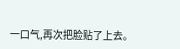一口气,再次把脸贴了上去。